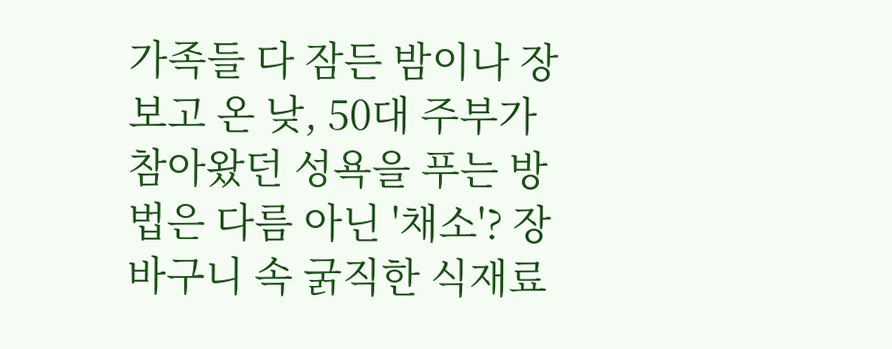가족들 다 잠든 밤이나 장 보고 온 낮, 50대 주부가 참아왔던 성욕을 푸는 방법은 다름 아닌 '채소'? 장바구니 속 굵직한 식재료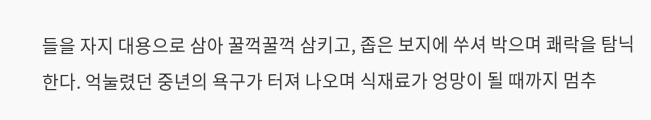들을 자지 대용으로 삼아 꿀꺽꿀꺽 삼키고, 좁은 보지에 쑤셔 박으며 쾌락을 탐닉한다. 억눌렸던 중년의 욕구가 터져 나오며 식재료가 엉망이 될 때까지 멈추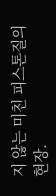지 않는 미친 피스톤질의 현장.